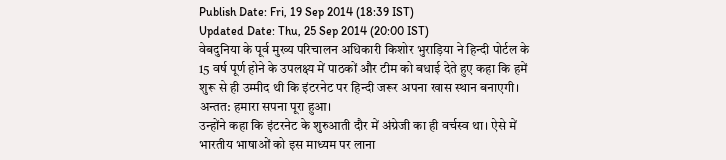Publish Date: Fri, 19 Sep 2014 (18:39 IST)
Updated Date: Thu, 25 Sep 2014 (20:00 IST)
वेबदुनिया के पूर्व मुख्य परिचालन अधिकारी किशोर भुराड़िया ने हिन्दी पोर्टल के 15 वर्ष पूर्ण होने के उपलक्ष्य में पाठकों और टीम को बधाई देते हुए कहा कि हमें शुरू से ही उम्मीद थी कि इंटरनेट पर हिन्दी जरूर अपना खास स्थान बनाएगी। अन्तत: हमारा सपना पूरा हुआ।
उन्होंने कहा कि इंटरनेट के शुरुआती दौर में अंग्रेजी का ही वर्चस्व था। ऐसे में भारतीय भाषाओं को इस माध्यम पर लाना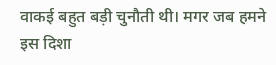वाकई बहुत बड़ी चुनौती थी। मगर जब हमने इस दिशा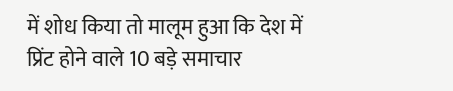में शोध किया तो मालूम हुआ कि देश में प्रिंट होने वाले 10 बड़े समाचार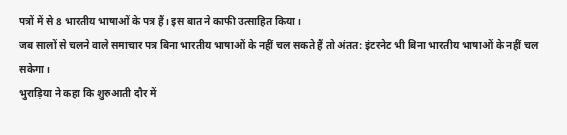पत्रों में से 8 भारतीय भाषाओं के पत्र हैं। इस बात ने काफी उत्साहित किया।
जब सालों से चलने वाले समाचार पत्र बिना भारतीय भाषाओं के नहीं चल सकते हैं तो अंतत: इंटरनेट भी बिना भारतीय भाषाओं के नहीं चल सकेगा।
भुराड़िया ने कहा कि शुरुआती दौर में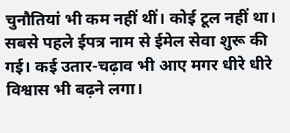चुनौतियां भी कम नहीं थीं। कोई टूल नहीं था। सबसे पहले ईपत्र नाम से ईमेल सेवा शुरू की गई। कई उतार-चढ़ाव भी आए मगर धीरे धीरे विश्वास भी बढ़ने लगा।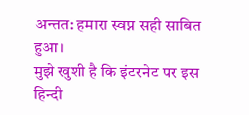अन्तत: हमारा स्वप्न सही साबित हुआ।
मुझे खुशी है कि इंटरनेट पर इस हिन्दी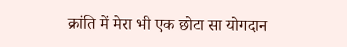क्रांति में मेरा भी एक छोटा सा योगदान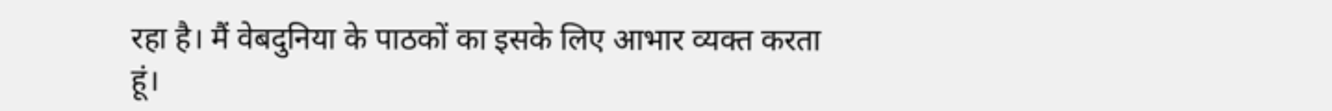रहा है। मैं वेबदुनिया के पाठकों का इसके लिए आभार व्यक्त करता हूं।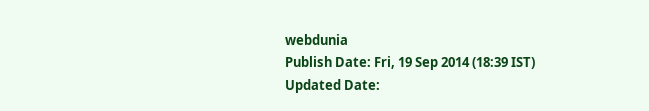webdunia
Publish Date: Fri, 19 Sep 2014 (18:39 IST)
Updated Date: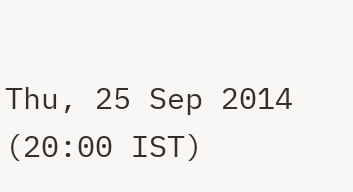Thu, 25 Sep 2014 (20:00 IST)